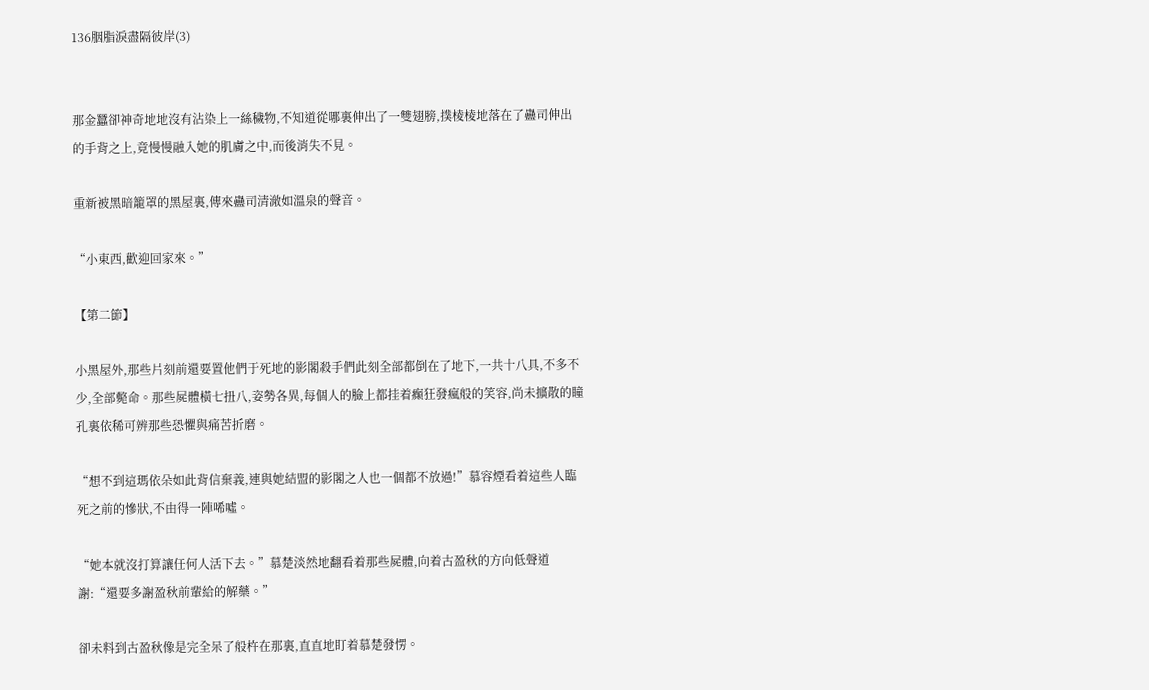136胭脂淚盡隔彼岸(3)


那金蠶卻神奇地地沒有沾染上一絲穢物,不知道從哪裏伸出了一雙翅膀,撲棱棱地落在了蠱司伸出的手背之上,竟慢慢融入她的肌膚之中,而後消失不見。

重新被黑暗籠罩的黑屋裏,傳來蠱司清澈如溫泉的聲音。

“小東西,歡迎回家來。”

【第二節】

小黑屋外,那些片刻前還要置他們于死地的影閣殺手們此刻全部都倒在了地下,一共十八具,不多不少,全部斃命。那些屍體橫七扭八,姿勢各異,每個人的臉上都挂着癫狂發瘋般的笑容,尚未擴散的瞳孔裏依稀可辨那些恐懼與痛苦折磨。

“想不到這瑪依朵如此背信棄義,連與她結盟的影閣之人也一個都不放過!”慕容煙看着這些人臨死之前的慘狀,不由得一陣唏噓。

“她本就沒打算讓任何人活下去。”慕楚淡然地翻看着那些屍體,向着古盈秋的方向低聲道謝:“還要多謝盈秋前輩給的解藥。”

卻未料到古盈秋像是完全呆了般杵在那裏,直直地盯着慕楚發愣。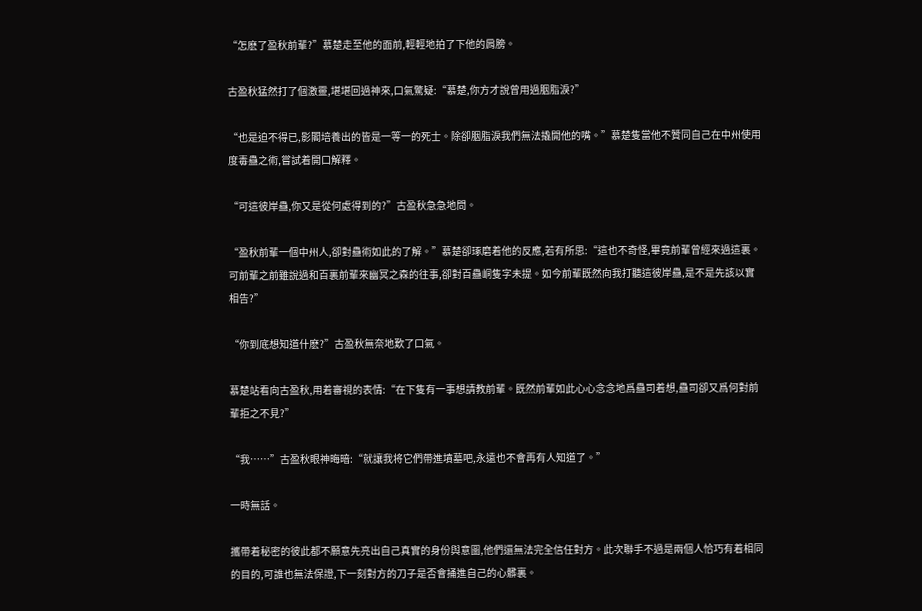“怎麽了盈秋前輩?”慕楚走至他的面前,輕輕地拍了下他的肩膀。

古盈秋猛然打了個激靈,堪堪回過神來,口氣驚疑:“慕楚,你方才說曾用過胭脂淚?”

“也是迫不得已,影閣培養出的皆是一等一的死士。除卻胭脂淚我們無法撬開他的嘴。”慕楚隻當他不贊同自己在中州使用度毒蠱之術,嘗試着開口解釋。

“可這彼岸蠱,你又是從何處得到的?”古盈秋急急地問。

“盈秋前輩一個中州人,卻對蠱術如此的了解。”慕楚卻琢磨着他的反應,若有所思:“這也不奇怪,畢竟前輩曾經來過這裏。可前輩之前雖說過和百裏前輩來幽冥之森的往事,卻對百蠱峒隻字未提。如今前輩既然向我打聽這彼岸蠱,是不是先該以實相告?”

“你到底想知道什麽?”古盈秋無奈地歎了口氣。

慕楚站看向古盈秋,用着審視的表情:“在下隻有一事想請教前輩。既然前輩如此心心念念地爲蠱司着想,蠱司卻又爲何對前輩拒之不見?”

“我……”古盈秋眼神晦暗:“就讓我将它們帶進墳墓吧,永遠也不會再有人知道了。”

一時無話。

攜帶着秘密的彼此都不願意先亮出自己真實的身份與意圖,他們還無法完全信任對方。此次聯手不過是兩個人恰巧有着相同的目的,可誰也無法保證,下一刻對方的刀子是否會捅進自己的心髒裏。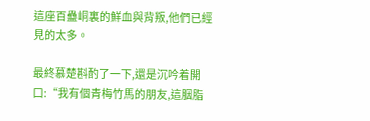這座百蠱峒裏的鮮血與背叛,他們已經見的太多。

最終慕楚斟酌了一下,還是沉吟着開口:“我有個青梅竹馬的朋友,這胭脂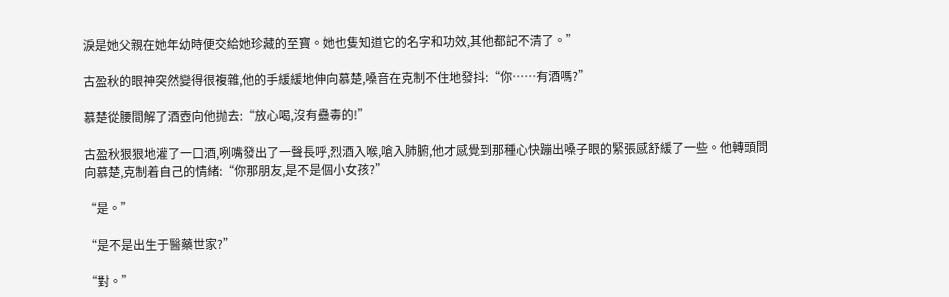淚是她父親在她年幼時便交給她珍藏的至寶。她也隻知道它的名字和功效,其他都記不清了。”

古盈秋的眼神突然變得很複雜,他的手緩緩地伸向慕楚,嗓音在克制不住地發抖:“你……有酒嗎?”

慕楚從腰間解了酒壺向他抛去:“放心喝,沒有蠱毒的!”

古盈秋狠狠地灌了一口酒,咧嘴發出了一聲長呼,烈酒入喉,嗆入肺腑,他才感覺到那種心快蹦出嗓子眼的緊張感舒緩了一些。他轉頭問向慕楚,克制着自己的情緒:“你那朋友,是不是個小女孩?”

“是。”

“是不是出生于醫藥世家?”

“對。”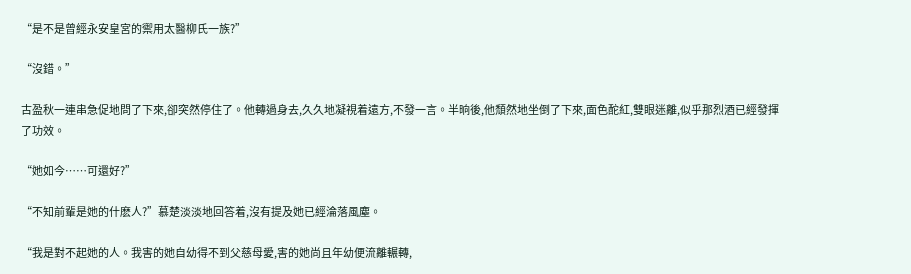“是不是曾經永安皇宮的禦用太醫柳氏一族?”

“沒錯。”

古盈秋一連串急促地問了下來,卻突然停住了。他轉過身去,久久地凝視着遠方,不發一言。半晌後,他頹然地坐倒了下來,面色酡紅,雙眼迷離,似乎那烈酒已經發揮了功效。

“她如今……可還好?”

“不知前輩是她的什麽人?”慕楚淡淡地回答着,沒有提及她已經淪落風塵。

“我是對不起她的人。我害的她自幼得不到父慈母愛,害的她尚且年幼便流離輾轉,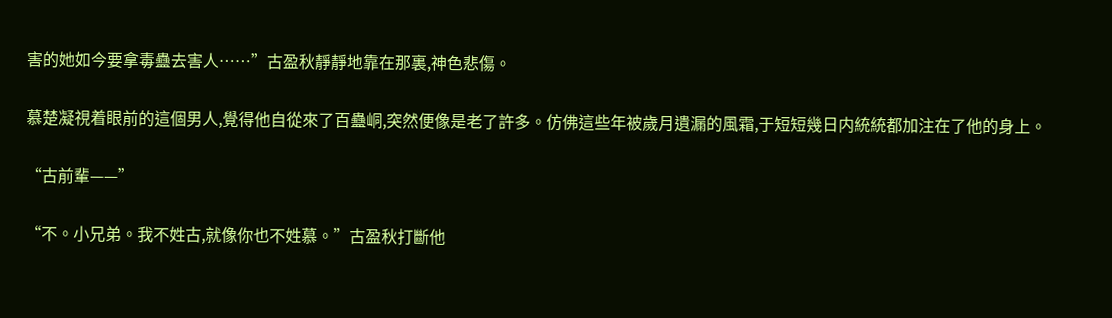害的她如今要拿毒蠱去害人……”古盈秋靜靜地靠在那裏,神色悲傷。

慕楚凝視着眼前的這個男人,覺得他自從來了百蠱峒,突然便像是老了許多。仿佛這些年被歲月遺漏的風霜,于短短幾日内統統都加注在了他的身上。

“古前輩——”

“不。小兄弟。我不姓古,就像你也不姓慕。”古盈秋打斷他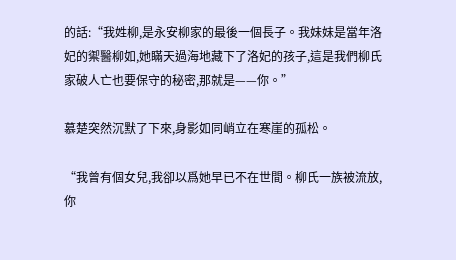的話:“我姓柳,是永安柳家的最後一個長子。我妹妹是當年洛妃的禦醫柳如,她瞞天過海地藏下了洛妃的孩子,這是我們柳氏家破人亡也要保守的秘密,那就是——你。”

慕楚突然沉默了下來,身影如同峭立在寒崖的孤松。

“我曾有個女兒,我卻以爲她早已不在世間。柳氏一族被流放,你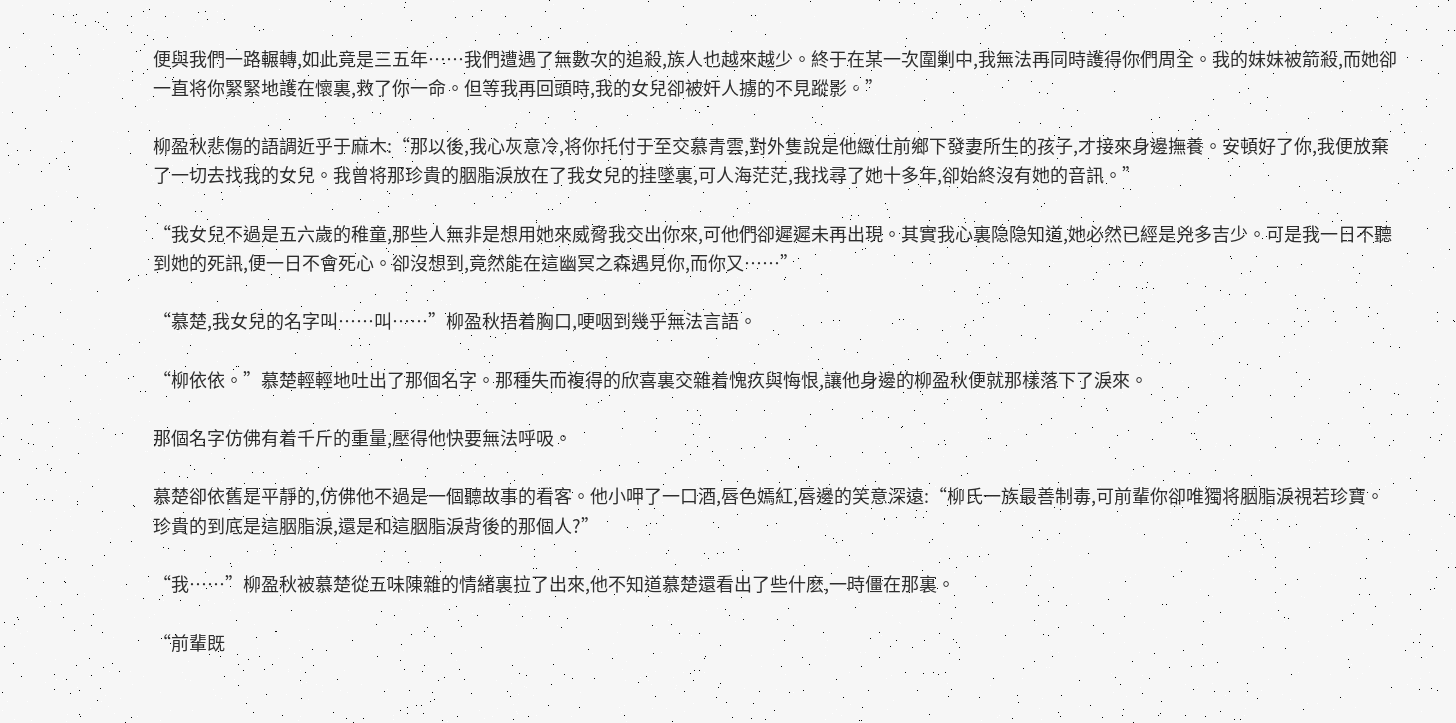便與我們一路輾轉,如此竟是三五年……我們遭遇了無數次的追殺,族人也越來越少。終于在某一次圍剿中,我無法再同時護得你們周全。我的妹妹被箭殺,而她卻一直将你緊緊地護在懷裏,救了你一命。但等我再回頭時,我的女兒卻被奸人擄的不見蹤影。”

柳盈秋悲傷的語調近乎于麻木:“那以後,我心灰意冷,将你托付于至交慕青雲,對外隻說是他緻仕前鄉下發妻所生的孩子,才接來身邊撫養。安頓好了你,我便放棄了一切去找我的女兒。我曾将那珍貴的胭脂淚放在了我女兒的挂墜裏,可人海茫茫,我找尋了她十多年,卻始終沒有她的音訊。”

“我女兒不過是五六歲的稚童,那些人無非是想用她來威脅我交出你來,可他們卻遲遲未再出現。其實我心裏隐隐知道,她必然已經是兇多吉少。可是我一日不聽到她的死訊,便一日不會死心。卻沒想到,竟然能在這幽冥之森遇見你,而你又……”

“慕楚,我女兒的名字叫……叫……”柳盈秋捂着胸口,哽咽到幾乎無法言語。

“柳依依。”慕楚輕輕地吐出了那個名字。那種失而複得的欣喜裏交雜着愧疚與悔恨,讓他身邊的柳盈秋便就那樣落下了淚來。

那個名字仿佛有着千斤的重量,壓得他快要無法呼吸。

慕楚卻依舊是平靜的,仿佛他不過是一個聽故事的看客。他小呷了一口酒,唇色嫣紅,唇邊的笑意深遠:“柳氏一族最善制毒,可前輩你卻唯獨将胭脂淚視若珍寶。珍貴的到底是這胭脂淚,還是和這胭脂淚背後的那個人?”

“我……”柳盈秋被慕楚從五味陳雜的情緒裏拉了出來,他不知道慕楚還看出了些什麽,一時僵在那裏。

“前輩既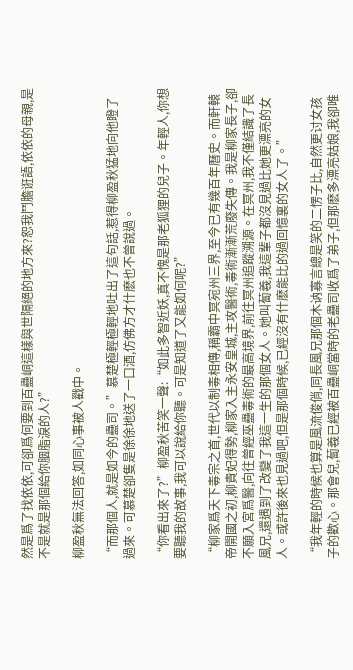然是爲了找依依,可卻爲何要到百蠱峒這樣與世隔絕的地方來?恕我鬥膽诳語,依依的母親,是不是就是那個給你胭脂淚的人?”

柳盈秋無法回答,如同心事被人戳中。

“而那個人,就是如今的蠱司。”慕楚極輕極輕地吐出了這句話,惹得柳盈秋猛地向他瞪了過來。可慕楚卻隻是徐徐地送了一口酒,仿佛方才什麽也不曾說過。

“你看出來了?”柳盈秋苦笑一聲:“如此多智近妖,真不愧是那老狐狸的兒子。年輕人,你想要聽我的故事,我可以說給你聽。可是知道了又能如何呢?”

“柳家爲天下毒宗之首,世代以制毒相傳,稱霸中冥宛州三界,至今已有幾百年曆史。而軒轅帝開國之初,柳貴妃得勢,柳家入主永安皇城,主攻醫術,毒術漸漸荒廢失傳。我是柳家長子,卻不願入宮爲醫,向往曾經巫蠱毒術的最高境界,前往冥州追蹤溯源。在冥州,我不僅結識了長風兄,還遇到了改變了我這一生的那個女人。她叫蔔羲,我這輩子都沒見過比她更漂亮的女人。或許後來也見過吧,但是那個時候,已經沒有什麽能比的過回憶裏的女人了。”

“我年輕的時候也算是風流俊俏,同長風兄那個木讷寡言總是笑的二愣子比,自然更讨女孩子的歡心。那會兒,蔔羲已經被百蠱峒當時的老蠱司收爲了弟子,但那麽多漂亮姑娘,我卻唯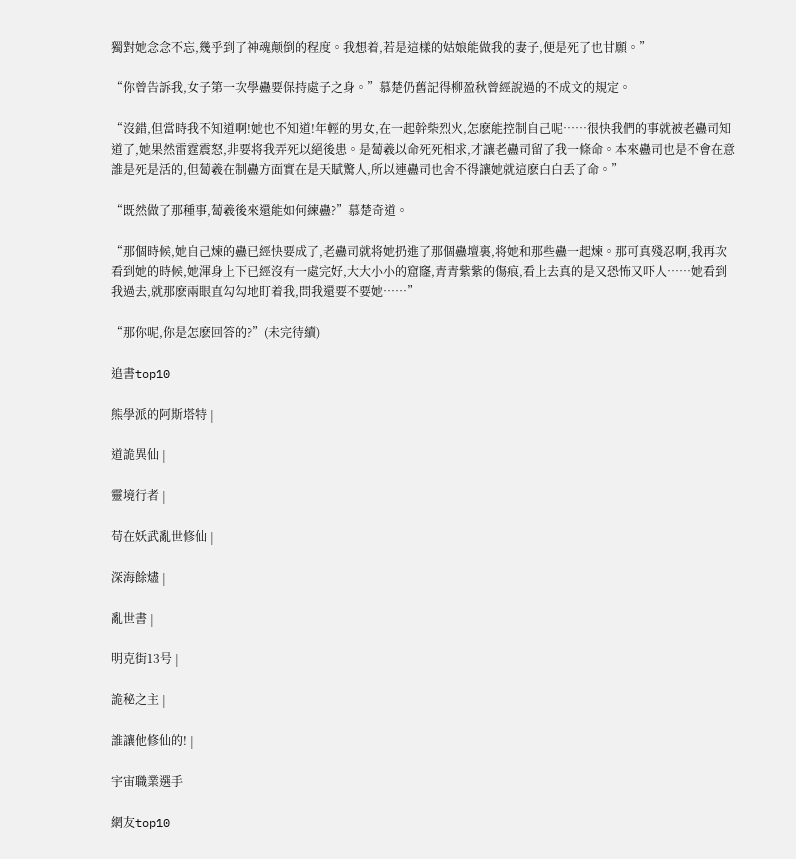獨對她念念不忘,幾乎到了神魂颠倒的程度。我想着,若是這樣的姑娘能做我的妻子,便是死了也甘願。”

“你曾告訴我,女子第一次學蠱要保持處子之身。”慕楚仍舊記得柳盈秋曾經說過的不成文的規定。

“沒錯,但當時我不知道啊!她也不知道!年輕的男女,在一起幹柴烈火,怎麽能控制自己呢……很快我們的事就被老蠱司知道了,她果然雷霆震怒,非要将我弄死以絕後患。是蔔羲以命死死相求,才讓老蠱司留了我一條命。本來蠱司也是不會在意誰是死是活的,但蔔羲在制蠱方面實在是天賦驚人,所以連蠱司也舍不得讓她就這麽白白丢了命。”

“既然做了那種事,蔔羲後來還能如何練蠱?”慕楚奇道。

“那個時候,她自己煉的蠱已經快要成了,老蠱司就将她扔進了那個蠱壇裏,将她和那些蠱一起煉。那可真殘忍啊,我再次看到她的時候,她渾身上下已經沒有一處完好,大大小小的窟窿,青青紫紫的傷痕,看上去真的是又恐怖又吓人……她看到我過去,就那麽兩眼直勾勾地盯着我,問我還要不要她……”

“那你呢,你是怎麽回答的?”(未完待續)

追書top10

熊學派的阿斯塔特 |

道詭異仙 |

靈境行者 |

苟在妖武亂世修仙 |

深海餘燼 |

亂世書 |

明克街13号 |

詭秘之主 |

誰讓他修仙的! |

宇宙職業選手

網友top10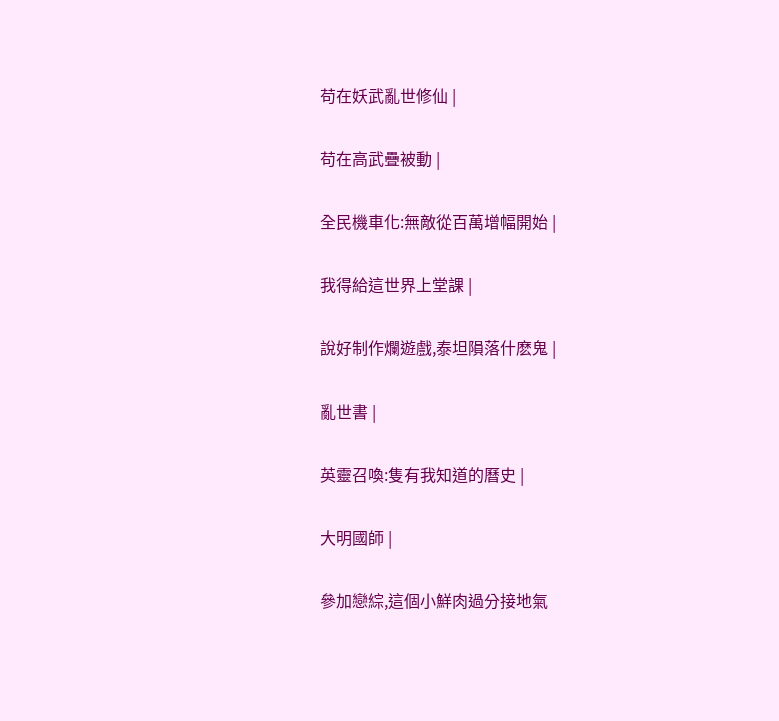苟在妖武亂世修仙 |

苟在高武疊被動 |

全民機車化:無敵從百萬增幅開始 |

我得給這世界上堂課 |

說好制作爛遊戲,泰坦隕落什麽鬼 |

亂世書 |

英靈召喚:隻有我知道的曆史 |

大明國師 |

參加戀綜,這個小鮮肉過分接地氣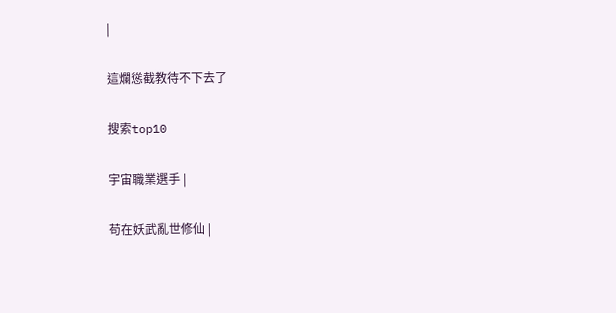|

這爛慫截教待不下去了

搜索top10

宇宙職業選手 |

苟在妖武亂世修仙 |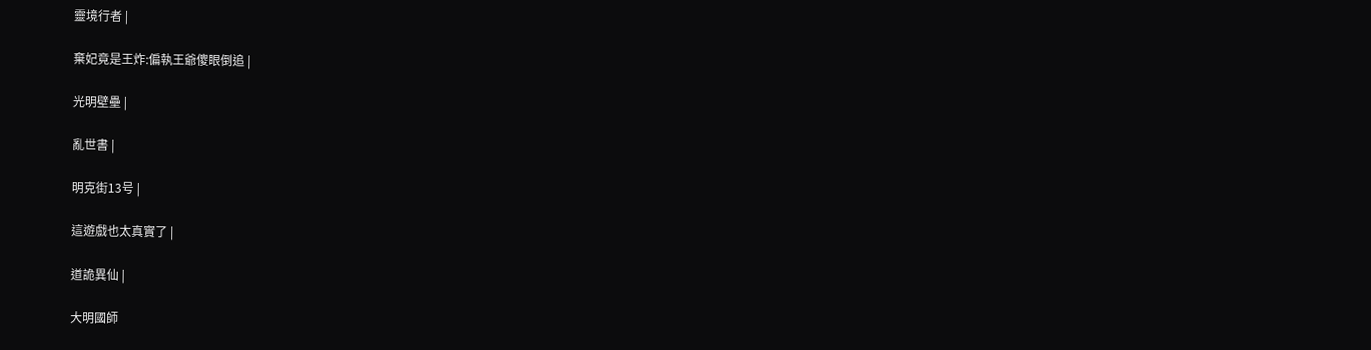靈境行者 |

棄妃竟是王炸:偏執王爺傻眼倒追 |

光明壁壘 |

亂世書 |

明克街13号 |

這遊戲也太真實了 |

道詭異仙 |

大明國師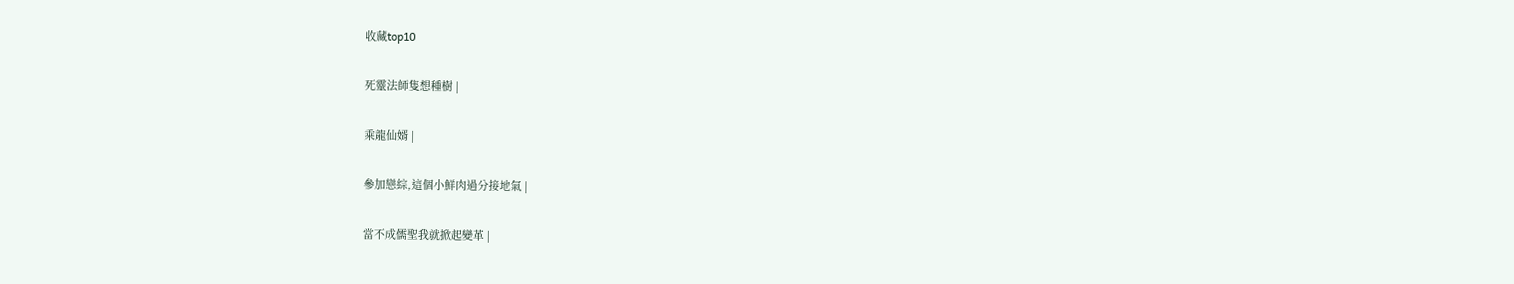收藏top10

死靈法師隻想種樹 |

乘龍仙婿 |

參加戀綜,這個小鮮肉過分接地氣 |

當不成儒聖我就掀起變革 |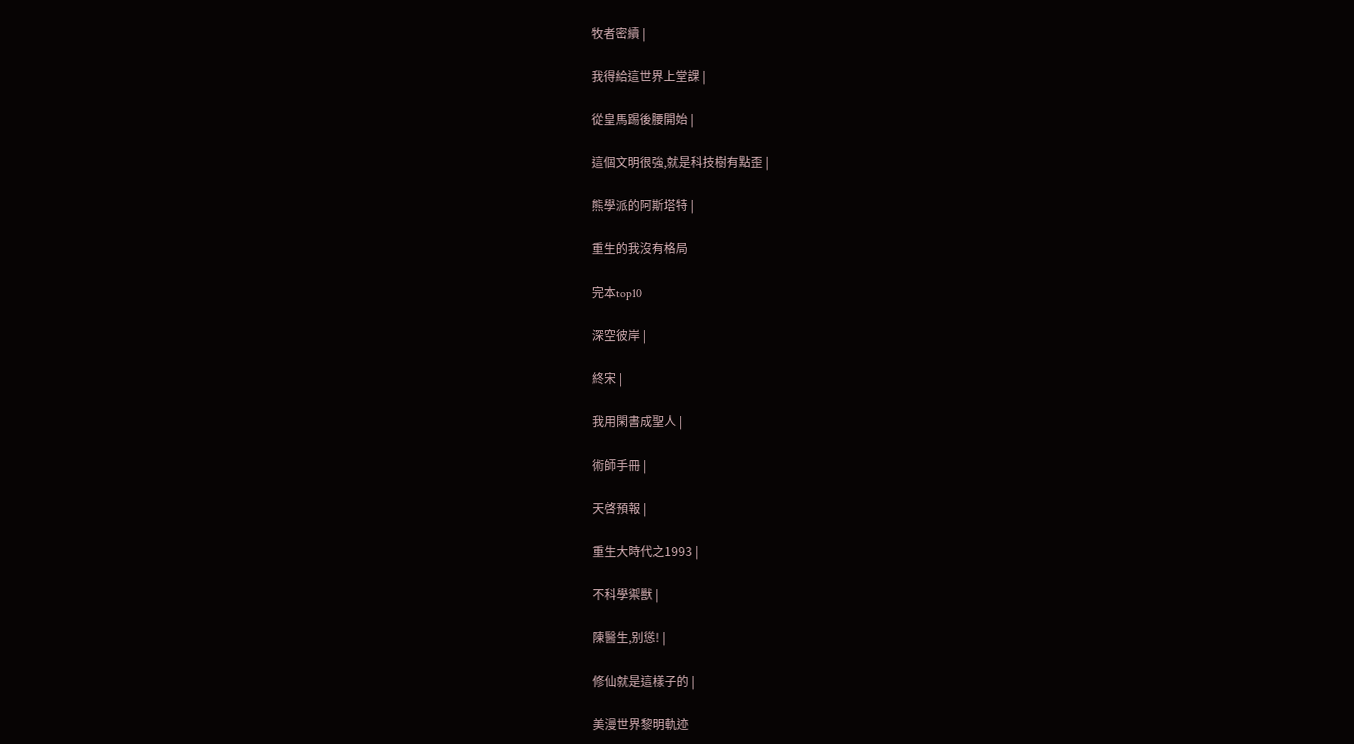牧者密續 |

我得給這世界上堂課 |

從皇馬踢後腰開始 |

這個文明很強,就是科技樹有點歪 |

熊學派的阿斯塔特 |

重生的我沒有格局

完本top10

深空彼岸 |

終宋 |

我用閑書成聖人 |

術師手冊 |

天啓預報 |

重生大時代之1993 |

不科學禦獸 |

陳醫生,别慫! |

修仙就是這樣子的 |

美漫世界黎明軌迹